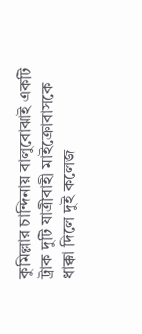কুমিল্লার চান্দিনায় বালুবোঝাই একটি ট্রাক দুটি যাত্রীবাহী মাইক্রোবাসকে ধাক্কা দিলে দুই কলেজ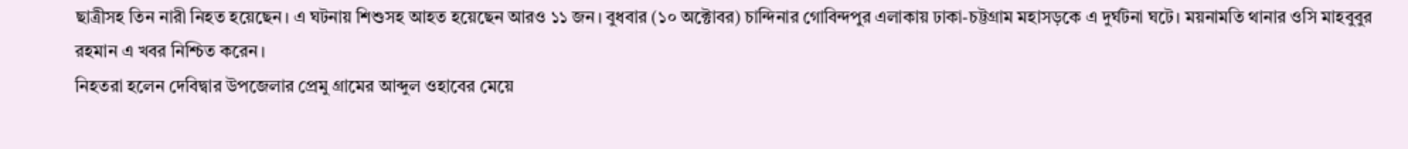ছাত্রীসহ তিন নারী নিহত হয়েছেন। এ ঘটনায় শিশুসহ আহত হয়েছেন আরও ১১ জন। বুধবার (১০ অক্টোবর) চান্দিনার গোবিন্দপুর এলাকায় ঢাকা-চট্টগ্রাম মহাসড়কে এ দুর্ঘটনা ঘটে। ময়নামতি থানার ওসি মাহবুবুর রহমান এ খবর নিশ্চিত করেন।
নিহতরা হলেন দেবিদ্বার উপজেলার প্রেমু গ্রামের আব্দুল ওহাবের মেয়ে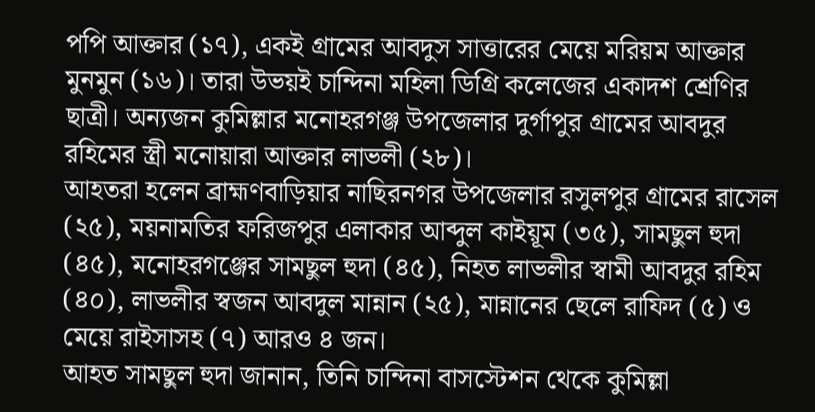পপি আক্তার (১৭), একই গ্রামের আবদুস সাত্তারের মেয়ে মরিয়ম আক্তার মুনমুন (১৬)। তারা উভয়ই চান্দিনা মহিলা ডিগ্রি কলেজের একাদশ শ্রেণির ছাত্রী। অন্যজন কুমিল্লার মনোহরগঞ্জ উপজেলার দুর্গাপুর গ্রামের আবদুর রহিমের স্ত্রী মনোয়ারা আক্তার লাভলী (২৮)।
আহতরা হলেন ব্রাহ্মণবাড়িয়ার নাছিরনগর উপজেলার রসুলপুর গ্রামের রাসেল (২৫), ময়নামতির ফরিজপুর এলাকার আব্দুল কাইয়ূম (৩৫), সামছুল হুদা (৪৫), মনোহরগঞ্জের সামছুল হুদা (৪৫), নিহত লাভলীর স্বামী আবদুর রহিম (৪০), লাভলীর স্বজন আবদুল মান্নান (২৫), মান্নানের ছেলে রাফিদ (৫) ও মেয়ে রাইসাসহ (৭) আরও ৪ জন।
আহত সামছুল হুদা জানান, তিনি চান্দিনা বাসস্টেশন থেকে কুমিল্লা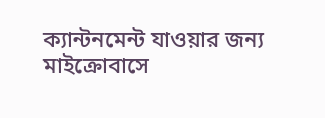ক্যান্টনমেন্ট যাওয়ার জন্য মাইক্রোবাসে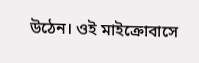উঠেন। ওই মাইক্রোবাসে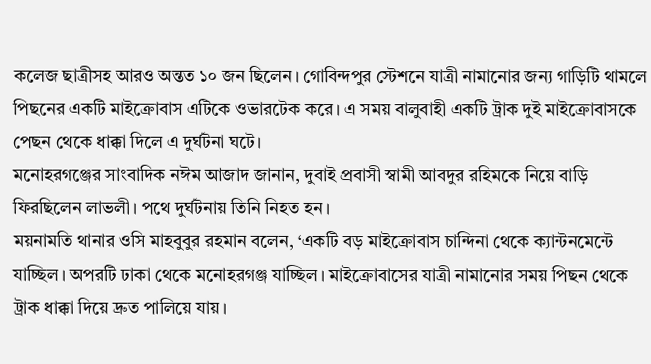কলেজ ছাত্রীসহ আরও অন্তত ১০ জন ছিলেন। গোবিন্দপুর স্টেশনে যাত্রী নামানোর জন্য গাড়িটি থামলে পিছনের একটি মাইক্রোবাস এটিকে ওভারটেক করে। এ সময় বালুবাহী একটি ট্রাক দুই মাইক্রোবাসকে পেছন থেকে ধাক্কা দিলে এ দুর্ঘটনা ঘটে।
মনোহরগঞ্জের সাংবাদিক নঈম আজাদ জানান, দুবাই প্রবাসী স্বামী আবদুর রহিমকে নিয়ে বাড়ি ফিরছিলেন লাভলী। পথে দুর্ঘটনায় তিনি নিহত হন।
ময়নামতি থানার ওসি মাহবুবুর রহমান বলেন, ‘একটি বড় মাইক্রোবাস চান্দিনা থেকে ক্যান্টনমেন্টে যাচ্ছিল। অপরটি ঢাকা থেকে মনোহরগঞ্জ যাচ্ছিল। মাইক্রোবাসের যাত্রী নামানোর সময় পিছন থেকে ট্রাক ধাক্কা দিয়ে দ্রুত পালিয়ে যায়।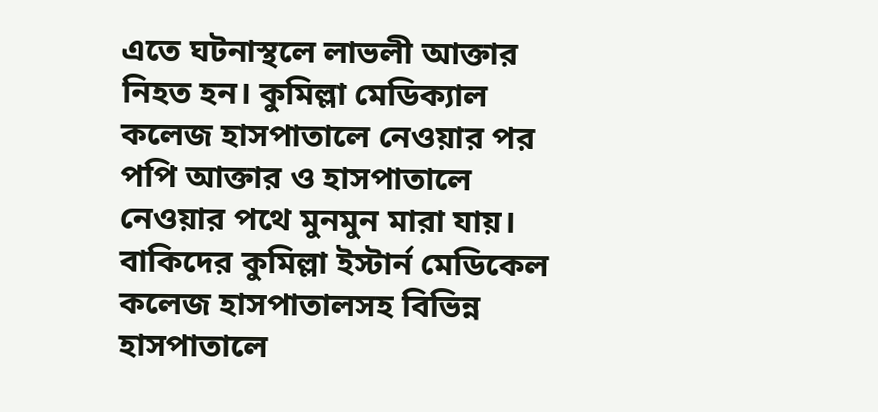এতে ঘটনাস্থলে লাভলী আক্তার নিহত হন। কুমিল্লা মেডিক্যাল কলেজ হাসপাতালে নেওয়ার পর পপি আক্তার ও হাসপাতালে নেওয়ার পথে মুনমুন মারা যায়। বাকিদের কুমিল্লা ইস্টার্ন মেডিকেল কলেজ হাসপাতালসহ বিভিন্ন হাসপাতালে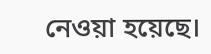নেওয়া হয়েছে।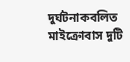দুর্ঘটনাকবলিত মাইক্রোবাস দুটি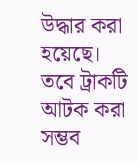উদ্ধার করা হয়েছে। তবে ট্রাকটি আটক করা সম্ভব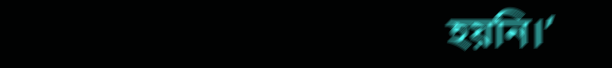হয়নি।’